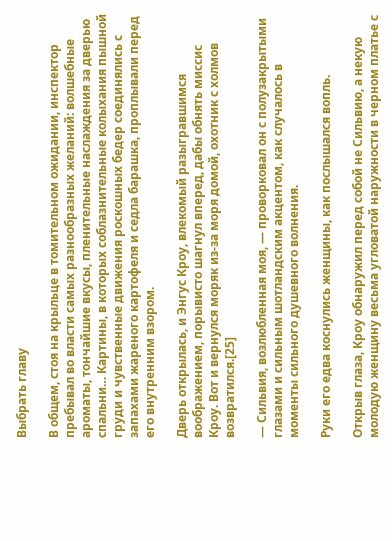Выбрать главу

В общем, стоя на крыльце в томительном ожидании, инспектор пребывал во власти самых разнообразных желаний: волшебные ароматы, тончайшие вкусы, пленительные наслаждения за дверью спальни… Картины, в которых соблазнительные колыхания пышной груди и чувственные движения роскошных бедер соединялись с запахами жареного картофеля и седла барашка, проплывали перед его внутренним взором.

Дверь открылась, и Энгус Кроу, влекомый разыгравшимся воображением, порывисто шагнул вперед, дабы обнять миссис Кроу. Вот и вернулся моряк из-за моря домой, охотник с холмов возвратился.[25]

— Сильвия, возлюбленная моя, — проворковал он с полузакрытыми глазами и сильным шотландским акцентом, как случалось в моменты сильного душевного волнения.

Руки его едва коснулись женщины, как послышался вопль.

Открыв глаза, Кроу обнаружил перед собой не Сильвию, а некую молодую женщину весьма угловатой наружности в черном платье с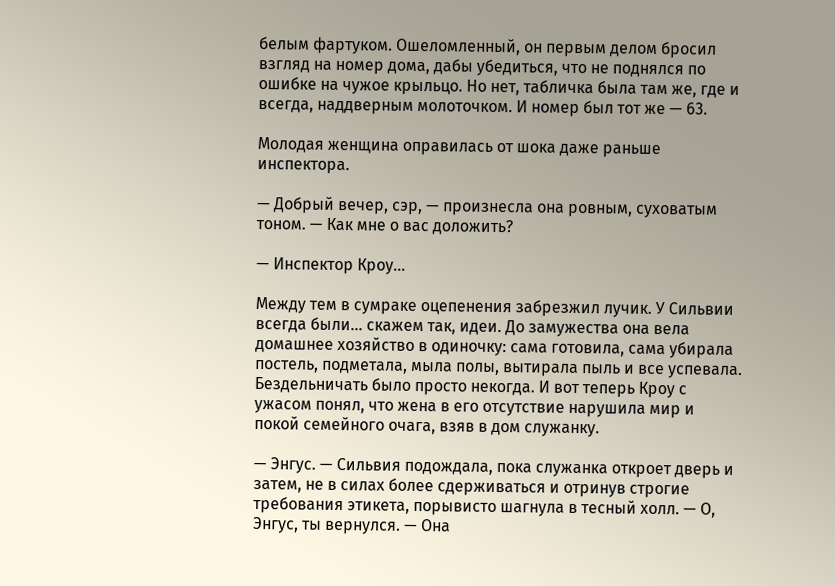белым фартуком. Ошеломленный, он первым делом бросил взгляд на номер дома, дабы убедиться, что не поднялся по ошибке на чужое крыльцо. Но нет, табличка была там же, где и всегда, наддверным молоточком. И номер был тот же — 63.

Молодая женщина оправилась от шока даже раньше инспектора.

— Добрый вечер, сэр, — произнесла она ровным, суховатым тоном. — Как мне о вас доложить?

— Инспектор Кроу…

Между тем в сумраке оцепенения забрезжил лучик. У Сильвии всегда были… скажем так, идеи. До замужества она вела домашнее хозяйство в одиночку: сама готовила, сама убирала постель, подметала, мыла полы, вытирала пыль и все успевала. Бездельничать было просто некогда. И вот теперь Кроу с ужасом понял, что жена в его отсутствие нарушила мир и покой семейного очага, взяв в дом служанку.

— Энгус. — Сильвия подождала, пока служанка откроет дверь и затем, не в силах более сдерживаться и отринув строгие требования этикета, порывисто шагнула в тесный холл. — О, Энгус, ты вернулся. — Она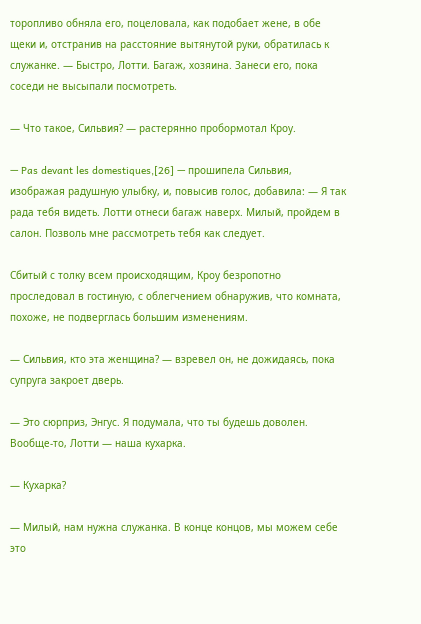торопливо обняла его, поцеловала, как подобает жене, в обе щеки и, отстранив на расстояние вытянутой руки, обратилась к служанке. — Быстро, Лотти. Багаж, хозяина. Занеси его, пока соседи не высыпали посмотреть.

— Что такое, Сильвия? — растерянно пробормотал Кроу.

— Pas devant les domestiques,[26] — прошипела Сильвия, изображая радушную улыбку, и, повысив голос, добавила: — Я так рада тебя видеть. Лотти отнеси багаж наверх. Милый, пройдем в салон. Позволь мне рассмотреть тебя как следует.

Сбитый с толку всем происходящим, Кроу безропотно проследовал в гостиную, с облегчением обнаружив, что комната, похоже, не подверглась большим изменениям.

— Сильвия, кто эта женщина? — взревел он, не дожидаясь, пока супруга закроет дверь.

— Это сюрприз, Энгус. Я подумала, что ты будешь доволен. Вообще-то, Лотти — наша кухарка.

— Кухарка?

— Милый, нам нужна служанка. В конце концов, мы можем себе это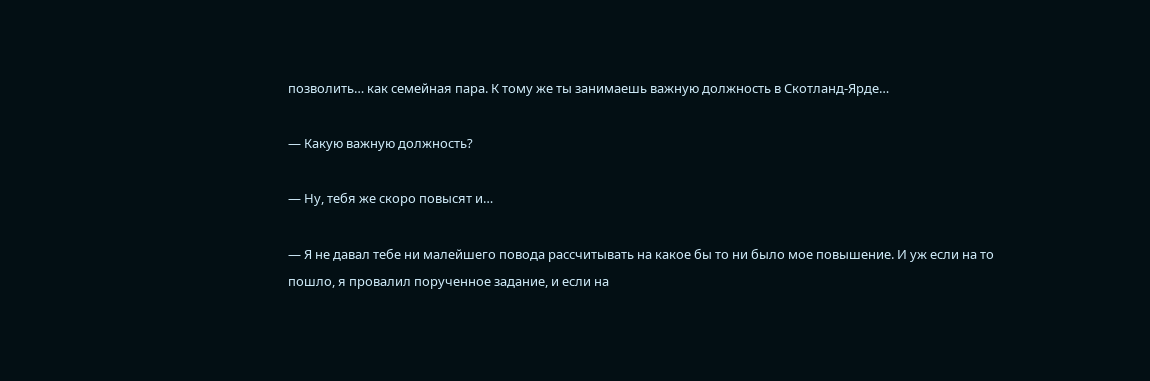позволить… как семейная пара. К тому же ты занимаешь важную должность в Скотланд-Ярде…

— Какую важную должность?

— Ну, тебя же скоро повысят и…

— Я не давал тебе ни малейшего повода рассчитывать на какое бы то ни было мое повышение. И уж если на то пошло, я провалил порученное задание, и если на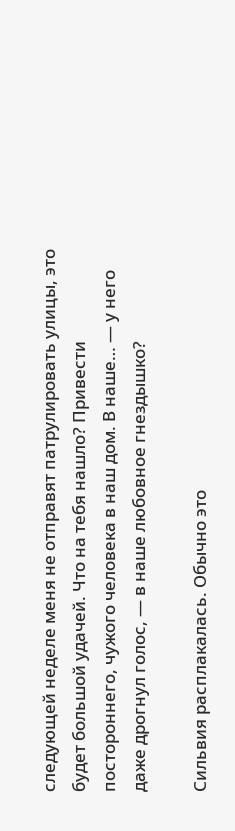следующей неделе меня не отправят патрулировать улицы, это будет большой удачей. Что на тебя нашло? Привести постороннего, чужого человека в наш дом. В наше… — у него даже дрогнул голос, — в наше любовное гнездышко?

Сильвия расплакалась. Обычно это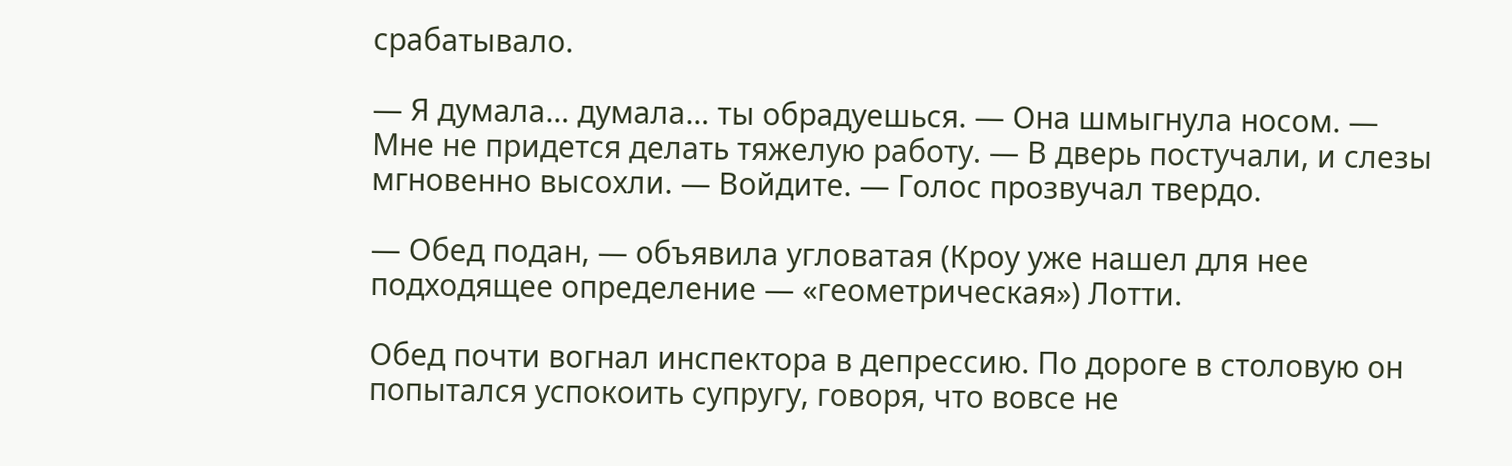срабатывало.

— Я думала… думала… ты обрадуешься. — Она шмыгнула носом. — Мне не придется делать тяжелую работу. — В дверь постучали, и слезы мгновенно высохли. — Войдите. — Голос прозвучал твердо.

— Обед подан, — объявила угловатая (Кроу уже нашел для нее подходящее определение — «геометрическая») Лотти.

Обед почти вогнал инспектора в депрессию. По дороге в столовую он попытался успокоить супругу, говоря, что вовсе не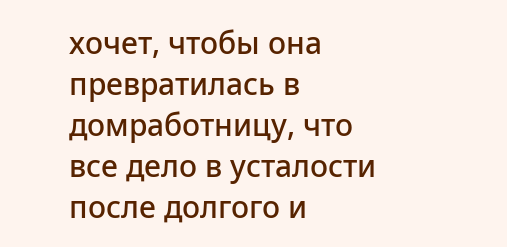хочет, чтобы она превратилась в домработницу, что все дело в усталости после долгого и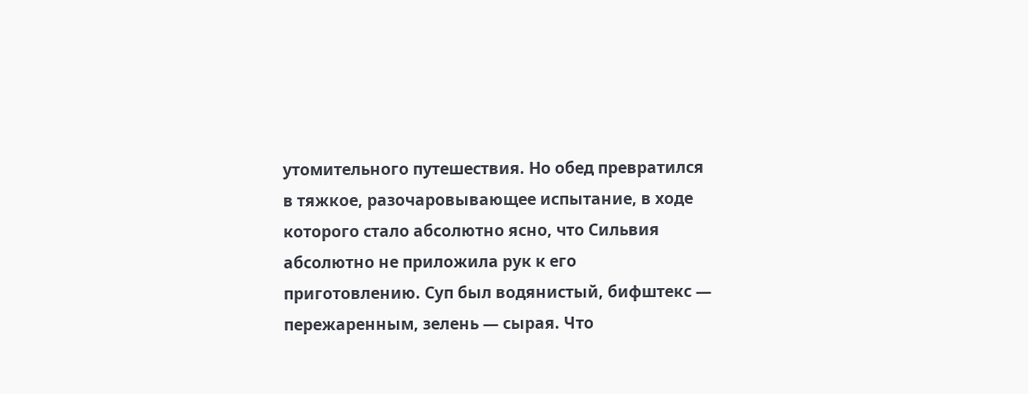утомительного путешествия. Но обед превратился в тяжкое, разочаровывающее испытание, в ходе которого стало абсолютно ясно, что Сильвия абсолютно не приложила рук к его приготовлению. Суп был водянистый, бифштекс — пережаренным, зелень — сырая. Что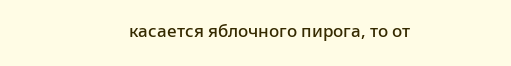касается яблочного пирога, то от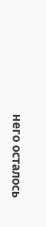него осталось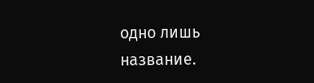одно лишь название.